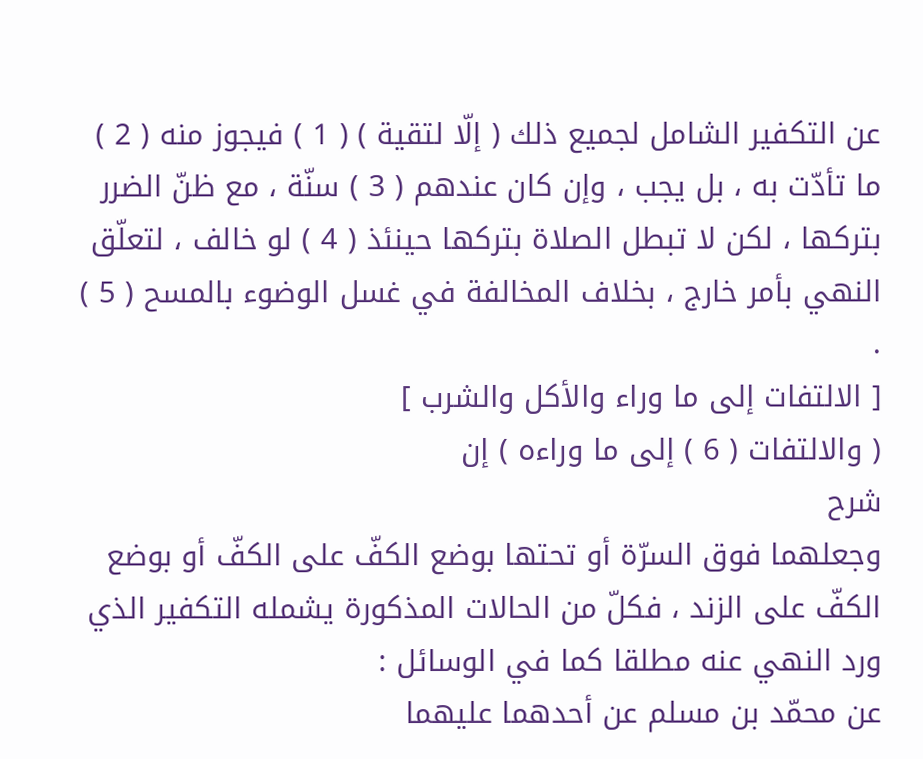عن التكفير الشامل لجميع ذلك ( إلّا لتقية ) ( 1 ) فيجوز منه ( 2 ) ما تأدّت به ، بل يجب ، وإن كان عندهم ( 3 ) سنّة ، مع ظنّ الضرر بتركها ، لكن لا تبطل الصلاة بتركها حينئذ ( 4 ) لو خالف ، لتعلّق النهي بأمر خارج ، بخلاف المخالفة في غسل الوضوء بالمسح ( 5 ) .
[ الالتفات إلى ما وراء والأكل والشرب ]
( والالتفات ( 6 ) إلى ما وراءه ) إن
شرح
وجعلهما فوق السرّة أو تحتها بوضع الكفّ على الكفّ أو بوضع الكفّ على الزند ، فكلّ من الحالات المذكورة يشمله التكفير الذي ورد النهي عنه مطلقا كما في الوسائل :
عن محمّد بن مسلم عن أحدهما عليهما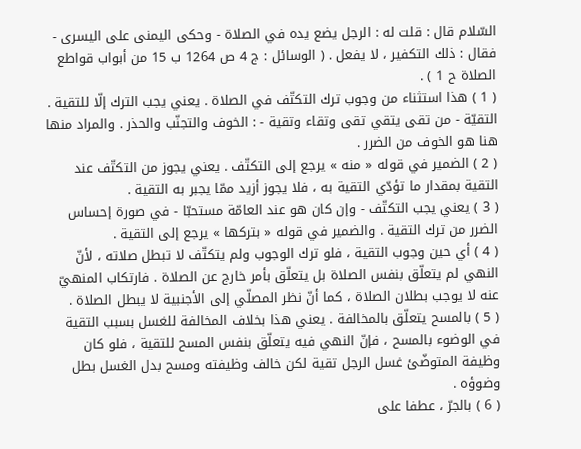السّلام قال : قلت له : الرجل يضع يده في الصلاة - وحكى اليمنى على اليسرى - فقال : ذلك التكفير ، لا يفعل . ( الوسائل : ج 4 ص 1264 ب 15 من أبواب قواطع الصلاة ح 1 ) .
( 1 ) هذا استثناء من وجوب ترك التكتّف في الصلاة . يعني يجب الترك إلّا للتقية .
التقيّة - من تقى يتقي تقى وتقاء وتقية - : الخوف والتجنّب والحذر . والمراد منها هنا هو الخوف من الضرر .
( 2 ) الضمير في قوله « منه » يرجع إلى التكتّف . يعني يجوز من التكتّف عند التقية بمقدار ما تؤدّي التقية به ، فلا يجوز أزيد ممّا يجبر به التقية .
( 3 ) يعني يجب التكتّف - وإن كان هو عند العامّة مستحبّا - في صورة إحساس الضرر من ترك التقية . والضمير في قوله « بتركها » يرجع إلى التقية .
( 4 ) أي حين وجوب التقية ، فلو ترك الوجوب ولم يتكتّف لا تبطل صلاته ، لأنّ النهي لم يتعلّق بنفس الصلاة بل يتعلّق بأمر خارج عن الصلاة . فارتكاب المنهيّ عنه لا يوجب بطلان الصلاة ، كما أنّ نظر المصلّي إلى الأجنبية لا يبطل الصلاة .
( 5 ) بالمسح يتعلّق بالمخالفة . يعني هذا بخلاف المخالفة للغسل بسبب التقية في الوضوء بالمسح ، فإنّ النهي فيه يتعلّق بنفس المسح للتقية ، فلو كان وظيفة المتوضّئ غسل الرجل تقية لكن خالف وظيفته ومسح بدل الغسل بطل وضوؤه .
( 6 ) بالجرّ ، عطفا على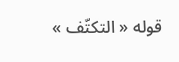قوله « التكتّف »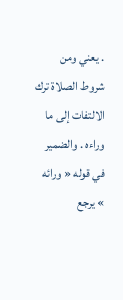. يعني ومن شروط الصلاة ترك الالتفات إلى ما وراءه . والضمير في قوله « ورائه » يرجع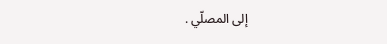إلى المصلّي .